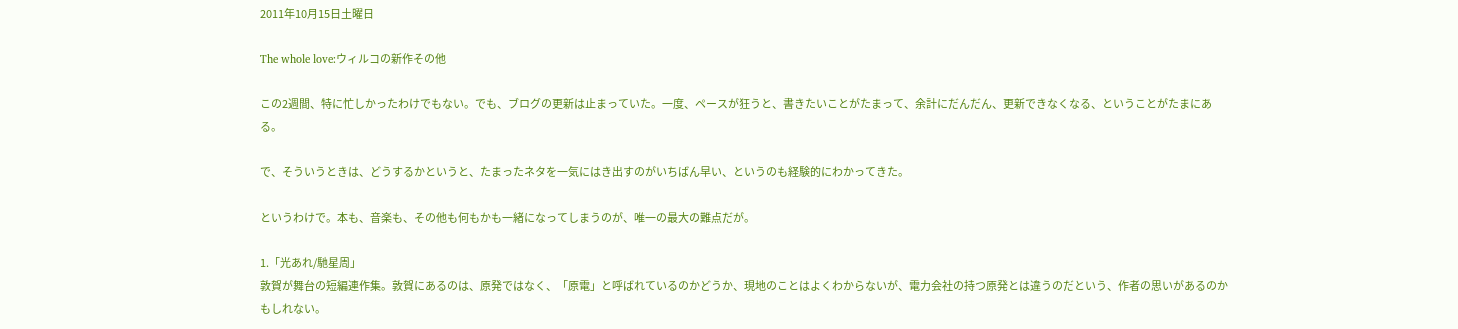2011年10月15日土曜日

The whole love:ウィルコの新作その他

この2週間、特に忙しかったわけでもない。でも、ブログの更新は止まっていた。一度、ペースが狂うと、書きたいことがたまって、余計にだんだん、更新できなくなる、ということがたまにある。

で、そういうときは、どうするかというと、たまったネタを一気にはき出すのがいちばん早い、というのも経験的にわかってきた。

というわけで。本も、音楽も、その他も何もかも一緒になってしまうのが、唯一の最大の難点だが。

1.「光あれ/馳星周」
敦賀が舞台の短編連作集。敦賀にあるのは、原発ではなく、「原電」と呼ばれているのかどうか、現地のことはよくわからないが、電力会社の持つ原発とは違うのだという、作者の思いがあるのかもしれない。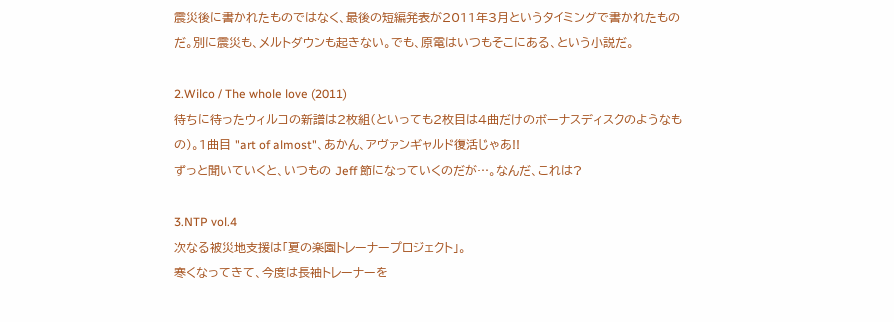震災後に書かれたものではなく、最後の短編発表が2011年3月というタイミングで書かれたものだ。別に震災も、メルトダウンも起きない。でも、原電はいつもそこにある、という小説だ。

2.Wilco / The whole love (2011)
待ちに待ったウィルコの新譜は2枚組(といっても2枚目は4曲だけのボーナスディスクのようなもの)。1曲目 "art of almost"、あかん、アヴァンギャルド復活じゃあ!!
ずっと聞いていくと、いつもの Jeff 節になっていくのだが…。なんだ、これは?

3.NTP vol.4
次なる被災地支援は「夏の楽園トレーナープロジェクト」。
寒くなってきて、今度は長袖トレーナーを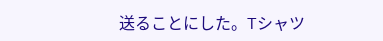送ることにした。Tシャツ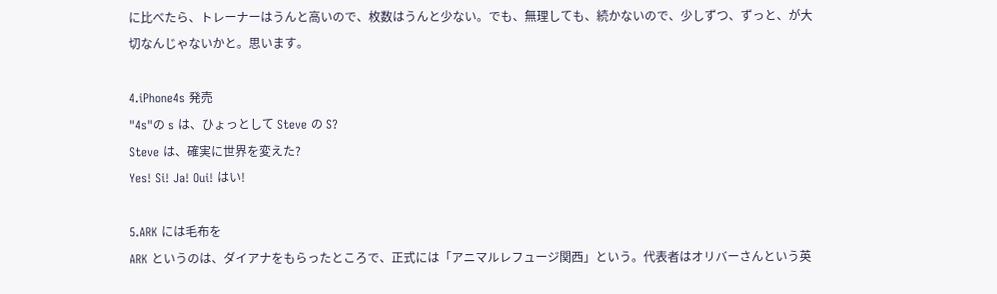に比べたら、トレーナーはうんと高いので、枚数はうんと少ない。でも、無理しても、続かないので、少しずつ、ずっと、が大切なんじゃないかと。思います。

4.iPhone4s 発売
"4s"の s は、ひょっとして Steve の S?
Steve は、確実に世界を変えた?
Yes! Si! Ja! Oui! はい!

5.ARK には毛布を
ARK というのは、ダイアナをもらったところで、正式には「アニマルレフュージ関西」という。代表者はオリバーさんという英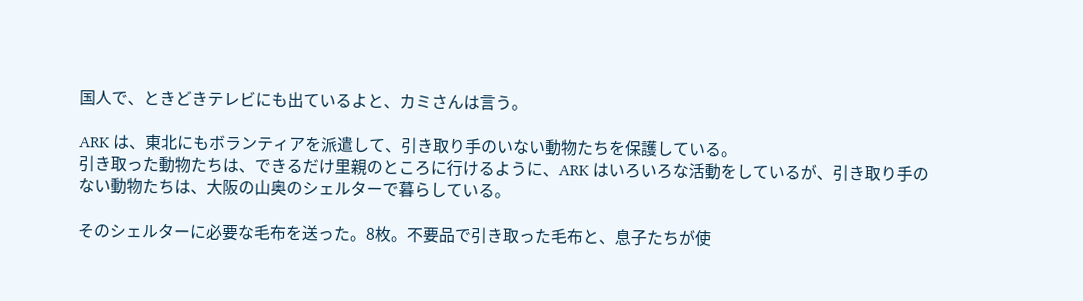国人で、ときどきテレビにも出ているよと、カミさんは言う。

ARK は、東北にもボランティアを派遣して、引き取り手のいない動物たちを保護している。
引き取った動物たちは、できるだけ里親のところに行けるように、ARK はいろいろな活動をしているが、引き取り手のない動物たちは、大阪の山奥のシェルターで暮らしている。

そのシェルターに必要な毛布を送った。8枚。不要品で引き取った毛布と、息子たちが使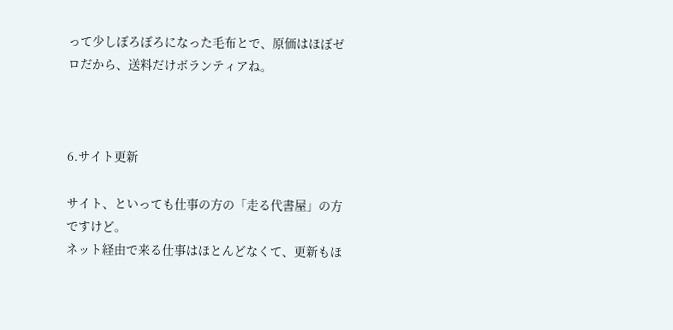って少しぼろぼろになった毛布とで、原価はほぼゼロだから、送料だけボランティアね。



6.サイト更新

サイト、といっても仕事の方の「走る代書屋」の方ですけど。
ネット経由で来る仕事はほとんどなくて、更新もほ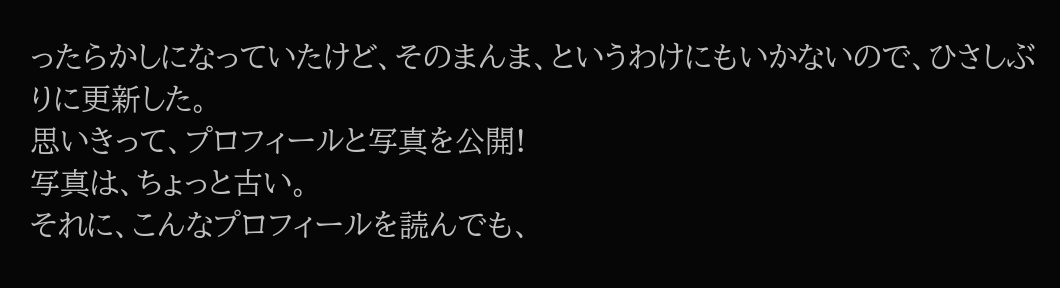ったらかしになっていたけど、そのまんま、というわけにもいかないので、ひさしぶりに更新した。
思いきって、プロフィールと写真を公開!
写真は、ちょっと古い。
それに、こんなプロフィールを読んでも、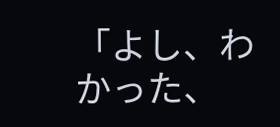「よし、わかった、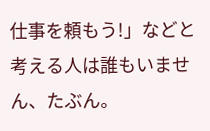仕事を頼もう!」などと考える人は誰もいません、たぶん。